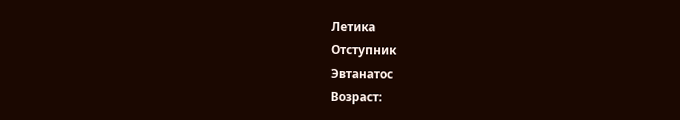Летика
Отступник
Эвтанатос
Возраст: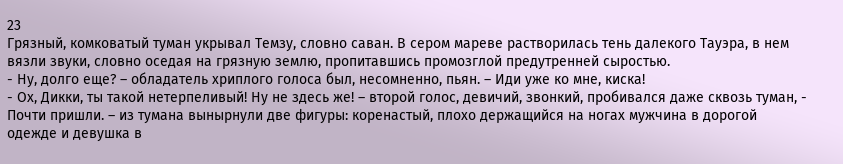23
Грязный, комковатый туман укрывал Темзу, словно саван. В сером мареве растворилась тень далекого Тауэра, в нем вязли звуки, словно оседая на грязную землю, пропитавшись промозглой предутренней сыростью.
- Ну, долго еще? – обладатель хриплого голоса был, несомненно, пьян. – Иди уже ко мне, киска!
- Ох, Дикки, ты такой нетерпеливый! Ну не здесь же! – второй голос, девичий, звонкий, пробивался даже сквозь туман, - Почти пришли. – из тумана вынырнули две фигуры: коренастый, плохо держащийся на ногах мужчина в дорогой одежде и девушка в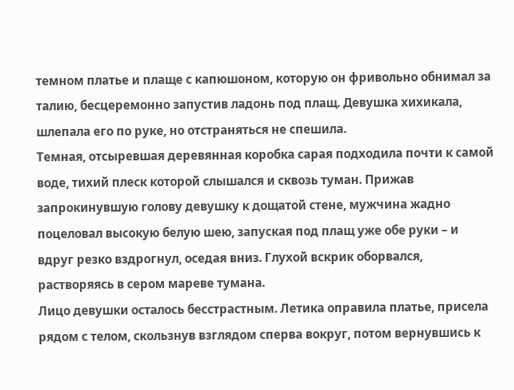темном платье и плаще с капюшоном, которую он фривольно обнимал за талию, бесцеремонно запустив ладонь под плащ. Девушка хихикала, шлепала его по руке, но отстраняться не спешила.
Темная, отсыревшая деревянная коробка сарая подходила почти к самой воде, тихий плеск которой слышался и сквозь туман. Прижав запрокинувшую голову девушку к дощатой стене, мужчина жадно поцеловал высокую белую шею, запуская под плащ уже обе руки – и вдруг резко вздрогнул, оседая вниз. Глухой вскрик оборвался, растворяясь в сером мареве тумана.
Лицо девушки осталось бесстрастным. Летика оправила платье, присела рядом с телом, скользнув взглядом сперва вокруг, потом вернувшись к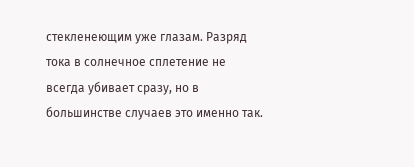стекленеющим уже глазам. Разряд тока в солнечное сплетение не всегда убивает сразу, но в большинстве случаев это именно так.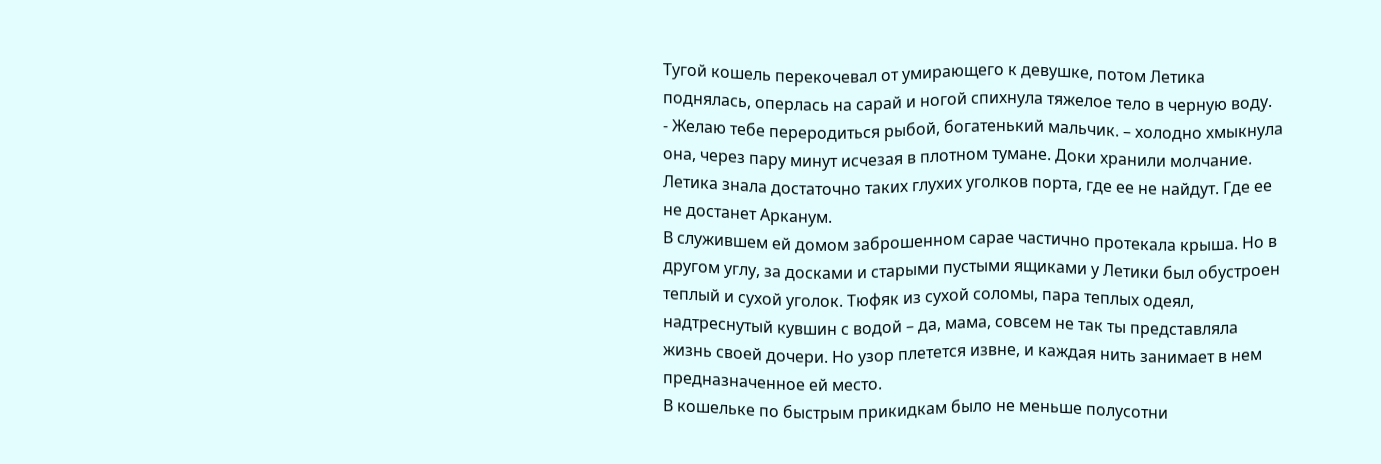Тугой кошель перекочевал от умирающего к девушке, потом Летика поднялась, оперлась на сарай и ногой спихнула тяжелое тело в черную воду.
- Желаю тебе переродиться рыбой, богатенький мальчик. – холодно хмыкнула она, через пару минут исчезая в плотном тумане. Доки хранили молчание. Летика знала достаточно таких глухих уголков порта, где ее не найдут. Где ее не достанет Арканум.
В служившем ей домом заброшенном сарае частично протекала крыша. Но в другом углу, за досками и старыми пустыми ящиками у Летики был обустроен теплый и сухой уголок. Тюфяк из сухой соломы, пара теплых одеял, надтреснутый кувшин с водой – да, мама, совсем не так ты представляла жизнь своей дочери. Но узор плетется извне, и каждая нить занимает в нем предназначенное ей место.
В кошельке по быстрым прикидкам было не меньше полусотни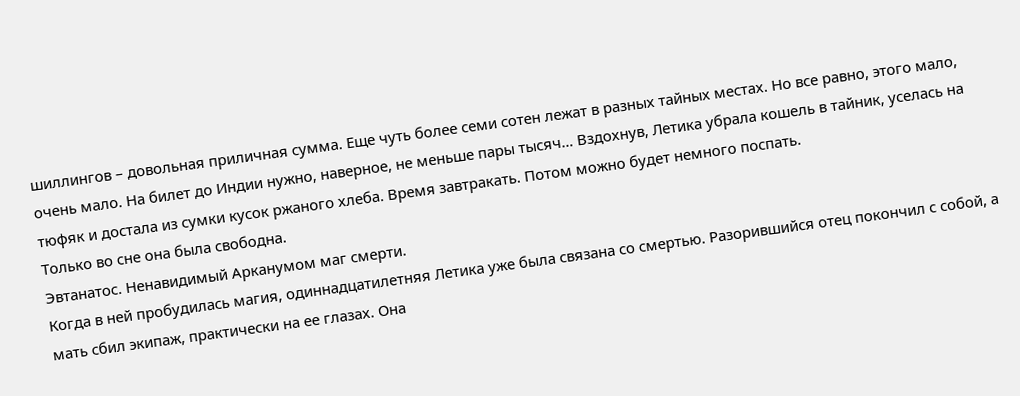шиллингов – довольная приличная сумма. Еще чуть более семи сотен лежат в разных тайных местах. Но все равно, этого мало, очень мало. На билет до Индии нужно, наверное, не меньше пары тысяч… Вздохнув, Летика убрала кошель в тайник, уселась на тюфяк и достала из сумки кусок ржаного хлеба. Время завтракать. Потом можно будет немного поспать.
Только во сне она была свободна.
Эвтанатос. Ненавидимый Арканумом маг смерти.
Когда в ней пробудилась магия, одиннадцатилетняя Летика уже была связана со смертью. Разорившийся отец покончил с собой, а мать сбил экипаж, практически на ее глазах. Она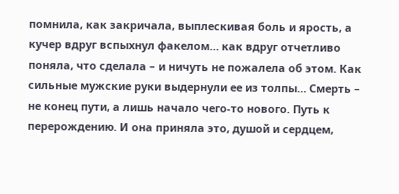помнила, как закричала, выплескивая боль и ярость, а кучер вдруг вспыхнул факелом… как вдруг отчетливо поняла, что сделала – и ничуть не пожалела об этом. Как сильные мужские руки выдернули ее из толпы… Смерть – не конец пути, а лишь начало чего-то нового. Путь к перерождению. И она приняла это, душой и сердцем,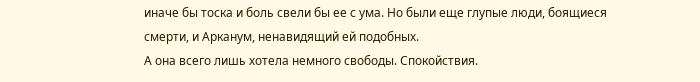иначе бы тоска и боль свели бы ее с ума. Но были еще глупые люди, боящиеся смерти, и Арканум, ненавидящий ей подобных.
А она всего лишь хотела немного свободы. Спокойствия.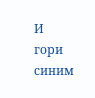И гори синим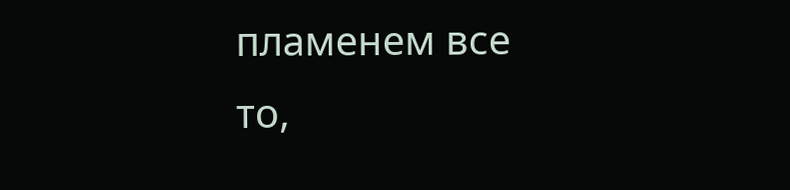пламенем все то,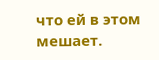что ей в этом мешает.